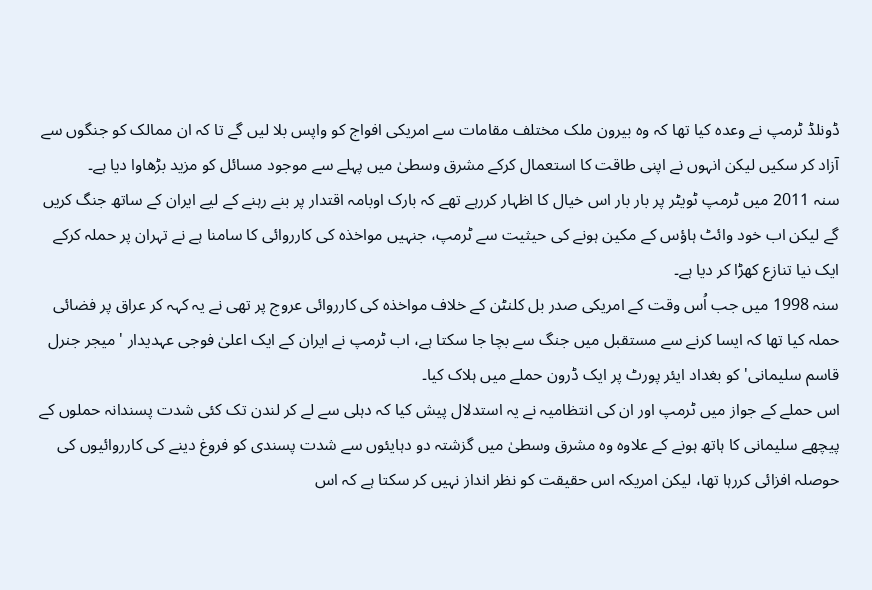ڈونلڈ ٹرمپ نے وعدہ کیا تھا کہ وہ بیرون ملک مختلف مقامات سے امریکی افواج کو واپس بلا لیں گے تا کہ ان ممالک کو جنگوں سے آزاد کر سکیں لیکن انہوں نے اپنی طاقت کا استعمال کرکے مشرق وسطیٰ میں پہلے سے موجود مسائل کو مزید بڑھاوا دیا ہے۔
سنہ 2011 میں ٹرمپ ٹویٹر پر بار بار اس خیال کا اظہار کررہے تھے کہ بارک اوبامہ اقتدار پر بنے رہنے کے لیے ایران کے ساتھ جنگ کریں گے لیکن اب خود وائٹ ہاؤس کے مکین ہونے کی حیثیت سے ٹرمپ، جنہیں مواخذہ کی کارروائی کا سامنا ہے نے تہران پر حملہ کرکے ایک نیا تنازع کھڑا کر دیا ہے۔
سنہ 1998 میں جب اُس وقت کے امریکی صدر بل کلنٹن کے خلاف مواخذہ کی کارروائی عروج پر تھی نے یہ کہہ کر عراق پر فضائی حملہ کیا تھا کہ ایسا کرنے سے مستقبل میں جنگ سے بچا جا سکتا ہے، اب ٹرمپ نے ایران کے ایک اعلیٰ فوجی عہدیدار 'میجر جنرل قاسم سلیمانی' کو بغداد ایئر پورٹ پر ایک ڈرون حملے میں ہلاک کیا۔
اس حملے کے جواز میں ٹرمپ اور ان کی انتظامیہ نے یہ استدلال پیش کیا کہ دہلی سے لے کر لندن تک کئی شدت پسندانہ حملوں کے پیچھے سلیمانی کا ہاتھ ہونے کے علاوہ وہ مشرق وسطیٰ میں گزشتہ دو دہایئوں سے شدت پسندی کو فروغ دینے کی کارروائیوں کی حوصلہ افزائی کررہا تھا، لیکن امریکہ اس حقیقت کو نظر انداز نہیں کر سکتا ہے کہ اس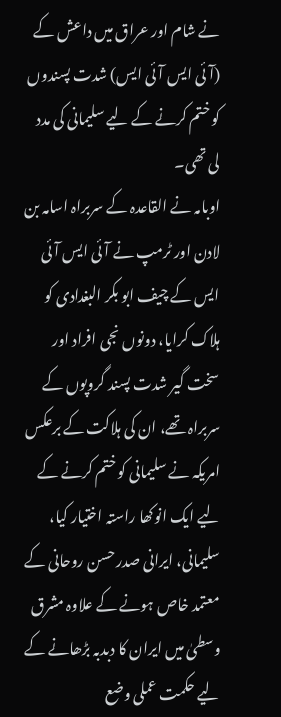نے شام اور عراق میں داعش کے (آئی ایس آئی ایس) شدت پسندوں کو ختم کرنے کے لیے سلیمانی کی مدد لی تھی۔
اوبامہ نے القاعدہ کے سربراہ اسامہ بن لادن اور ٹرمپ نے آئی ایس آئی ایس کے چیف ابو بکر البغدادی کو ہلاک کرایا، دونوں نجی افراد اور سخت گیر شدت پسند گروپوں کے سربراہ تھے، ان کی ہلاکت کے برعکس امریکہ نے سلیمانی کو ختم کرنے کے لیے ایک انوکھا راستہ اختیار کیا، سلیمانی، ایرانی صدر حسن روحانی کے معتمد خاص ہونے کے علاوہ مشرق وسطیٰ میں ایران کا دبدبہ بڑھانے کے لیے حکمت عملی وضع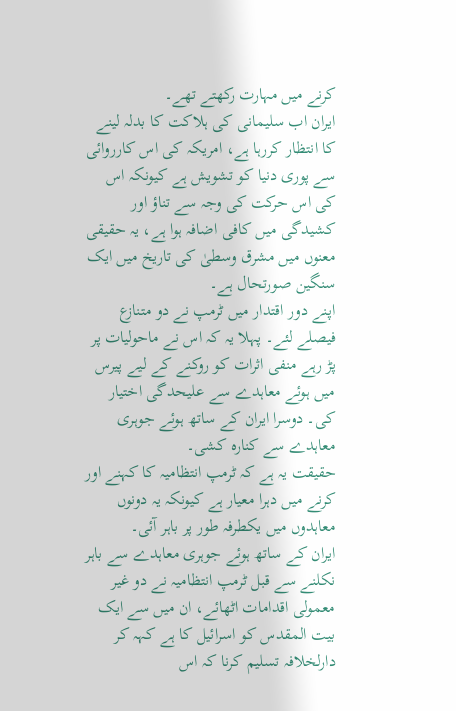کرنے میں مہارت رکھتے تھے۔
ایران اب سلیمانی کی ہلاکت کا بدلہ لینے کا انتظار کررہا ہے، امریکہ کی اس کارروائی سے پوری دنیا کو تشویش ہے کیونکہ اس کی اس حرکت کی وجہ سے تناؤ اور کشیدگی میں کافی اضافہ ہوا ہے، یہ حقیقی معنوں میں مشرق وسطیٰ کی تاریخ میں ایک سنگین صورتحال ہے۔
اپنے دور اقتدار میں ٹرمپ نے دو متنازع فیصلے لئے۔ پہلا یہ کہ اس نے ماحولیات پر پڑ رہے منفی اثرات کو روکنے کے لیے پیرس میں ہوئے معاہدے سے علیحدگی اختیار کی۔ دوسرا ایران کے ساتھ ہوئے جوہری معاہدے سے کنارہ کشی۔
حقیقت یہ ہے کہ ٹرمپ انتظامیہ کا کہنے اور کرنے میں دہرا معیار ہے کیونکہ یہ دونوں معاہدوں میں یکطرفہ طور پر باہر آئی۔
ایران کے ساتھ ہوئے جوہری معاہدے سے باہر نکلنے سے قبل ٹرمپ انتظامیہ نے دو غیر معمولی اقدامات اٹھائے، ان میں سے ایک بیت المقدس کو اسرائیل کا ہے کہہ کر دارلخلافہ تسلیم کرنا کہ اس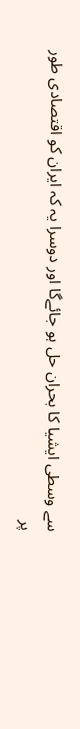سے وسطی ایشیا کا بحران حل ہو جائےگا اور دوسرا یہ کہ ایران کو اقتصادی طور پر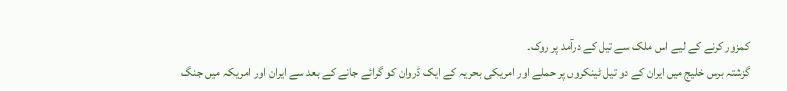کمزور کرنے کے لیے اس ملک سے تیل کے درآمد پر روک۔
گزشتہ برس خلیج میں ایران کے دو تیل ٹینکروں پر حملے اور امریکی بحریہ کے ایک ڈروان کو گرائے جانے کے بعد سے ایران اور امریکہ میں جنگ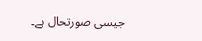جیسی صورتحال ہے۔